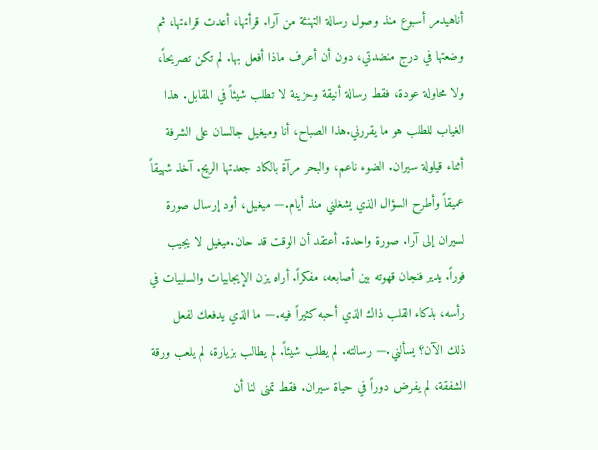أناهيدمر أسبوع منذ وصول رسالة التهنئة من آرا. قرأتها، أعدت قراءتها، ثم وضعتها في درج منضدتي، دون أن أعرف ماذا أفعل بها. لم تكن تصريحاً، ولا محاولة عودة، فقط رسالة أنيقة وحزينة لا تطلب شيئاً في المقابل. هذا الغياب للطلب هو ما يقررني.هذا الصباح، أنا وميغيل جالسان على الشرفة أثناء قيلولة سيران. الضوء ناعم، والبحر مرآة بالكاد جعدتها الريح. آخذ شهيقاً عميقاً وأطرح السؤال الذي يشغلني منذ أيام.— ميغيل، أود إرسال صورة لسيران إلى آرا. صورة واحدة. أعتقد أن الوقت قد حان.ميغيل لا يجيب فوراً. يدير فنجان قهوته بين أصابعه، مفكراً. أراه يزن الإيجابيات والسلبيات في رأسه، بذكاء القلب ذاك الذي أحبه كثيراً فيه.— ما الذي يدفعك لفعل ذلك الآن؟ يسألني.— رسالته. لم يطلب شيئاً. لم يطالب بزيارة، لم يلعب ورقة الشفقة، لم يفرض دوراً في حياة سيران. فقط تمنى لنا أن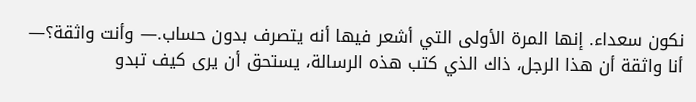نكون سعداء. إنها المرة الأولى التي أشعر فيها أنه يتصرف بدون حساب.— وأنت واثقة؟— أنا واثقة أن هذا الرجل، ذاك الذي كتب هذه الرسالة، يستحق أن يرى كيف تبدو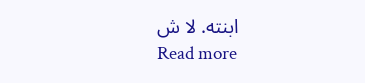ابنته. لا ش
Read more